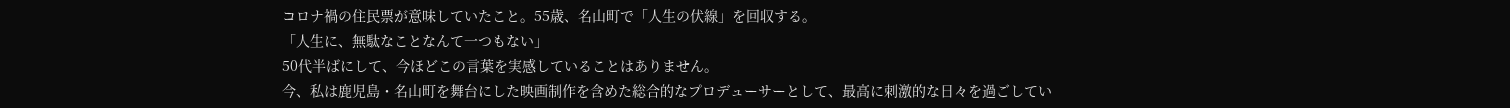コロナ禍の住民票が意味していたこと。55歳、名山町で「人生の伏線」を回収する。
「人生に、無駄なことなんて一つもない」
50代半ばにして、今ほどこの言葉を実感していることはありません。
今、私は鹿児島・名山町を舞台にした映画制作を含めた総合的なプロデューサーとして、最高に刺激的な日々を過ごしてい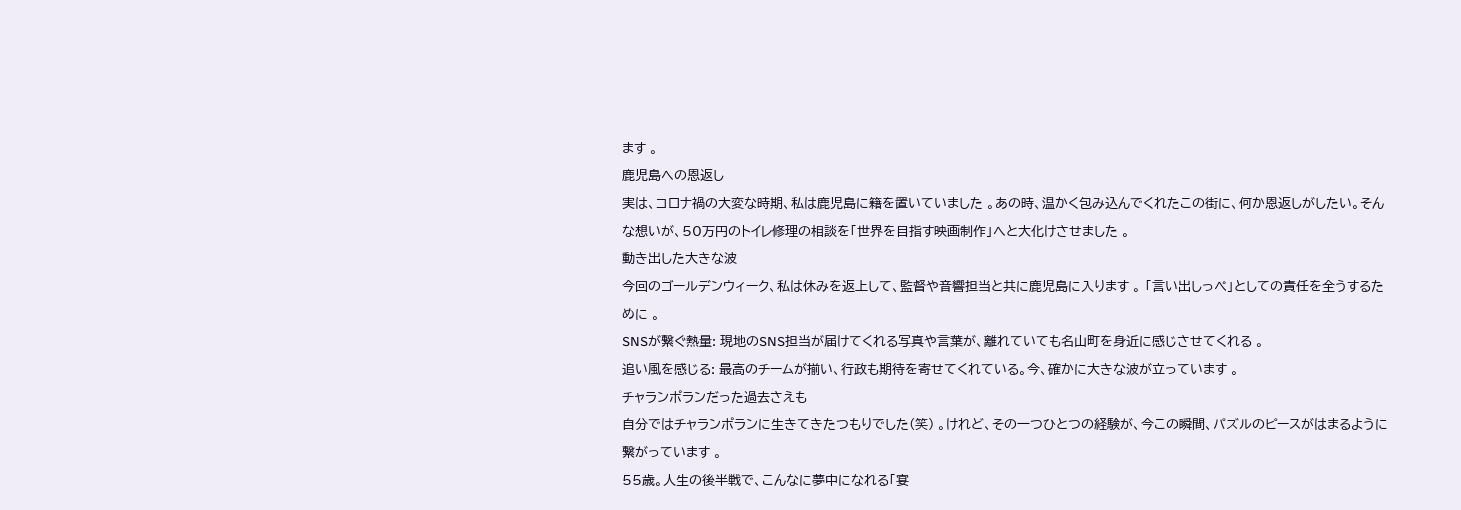ます 。
鹿児島への恩返し
実は、コロナ禍の大変な時期、私は鹿児島に籍を置いていました 。あの時、温かく包み込んでくれたこの街に、何か恩返しがしたい。そんな想いが、50万円のトイレ修理の相談を「世界を目指す映画制作」へと大化けさせました 。
動き出した大きな波
今回のゴールデンウィーク、私は休みを返上して、監督や音響担当と共に鹿児島に入ります 。 「言い出しっぺ」としての責任を全うするために 。
SNSが繋ぐ熱量: 現地のSNS担当が届けてくれる写真や言葉が、離れていても名山町を身近に感じさせてくれる 。
追い風を感じる: 最高のチームが揃い、行政も期待を寄せてくれている。今、確かに大きな波が立っています 。
チャランポランだった過去さえも
自分ではチャランポランに生きてきたつもりでした(笑) 。けれど、その一つひとつの経験が、今この瞬間、パズルのピースがはまるように繋がっています 。
55歳。人生の後半戦で、こんなに夢中になれる「宴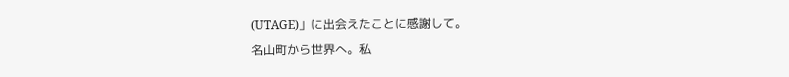(UTAGE)」に出会えたことに感謝して。
名山町から世界へ。私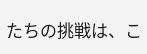たちの挑戦は、こ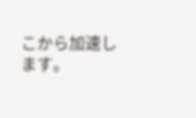こから加速します。